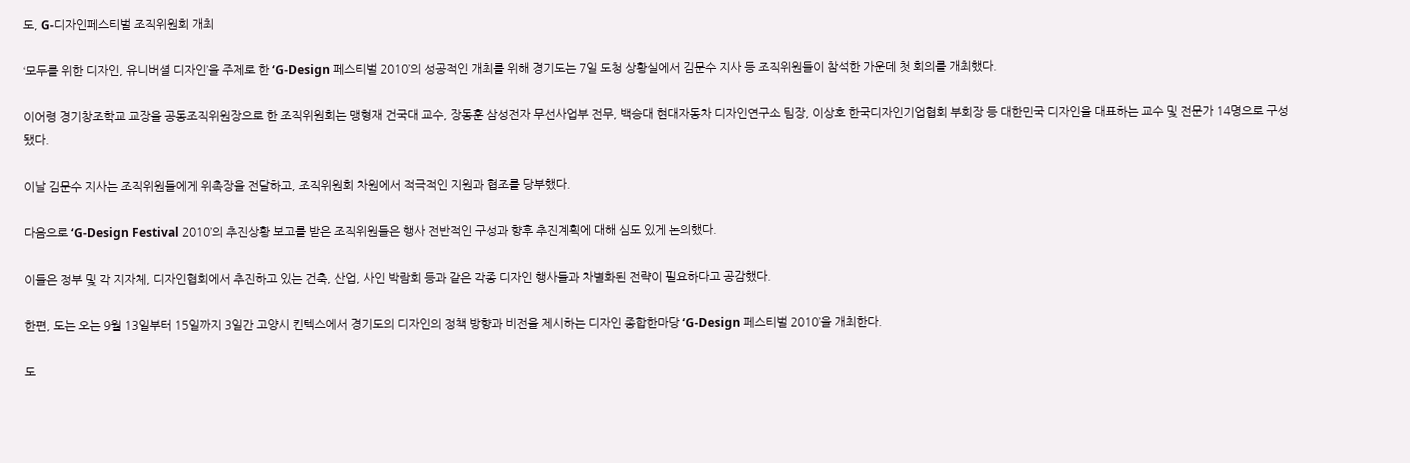도, G-디자인페스티벌 조직위원회 개최

‘모두를 위한 디자인, 유니버셜 디자인’을 주제로 한 ‘G-Design 페스티벌 2010’의 성공적인 개최를 위해 경기도는 7일 도청 상황실에서 김문수 지사 등 조직위원들이 참석한 가운데 첫 회의를 개최했다.

이어령 경기창조학교 교장을 공동조직위원장으로 한 조직위원회는 맹형재 건국대 교수, 장동훈 삼성전자 무선사업부 전무, 백승대 현대자동차 디자인연구소 팀장, 이상호 한국디자인기업협회 부회장 등 대한민국 디자인을 대표하는 교수 및 전문가 14명으로 구성됐다.

이날 김문수 지사는 조직위원들에게 위촉장을 전달하고, 조직위원회 차원에서 적극적인 지원과 협조를 당부했다.

다음으로 ‘G-Design Festival 2010’의 추진상황 보고를 받은 조직위원들은 행사 전반적인 구성과 향후 추진계획에 대해 심도 있게 논의했다.

이들은 정부 및 각 지자체, 디자인협회에서 추진하고 있는 건축, 산업, 사인 박람회 등과 같은 각종 디자인 행사들과 차별화된 전략이 필요하다고 공감했다.

한편, 도는 오는 9월 13일부터 15일까지 3일간 고양시 킨텍스에서 경기도의 디자인의 정책 방향과 비전을 제시하는 디자인 종합한마당 ‘G-Design 페스티벌 2010’을 개최한다.

도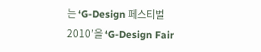는 ‘G-Design 페스티벌 2010’을 ‘G-Design Fair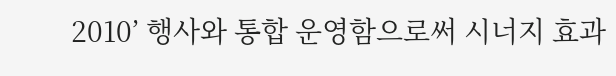2010’ 행사와 통합 운영함으로써 시너지 효과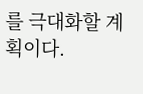를 극대화할 계획이다.